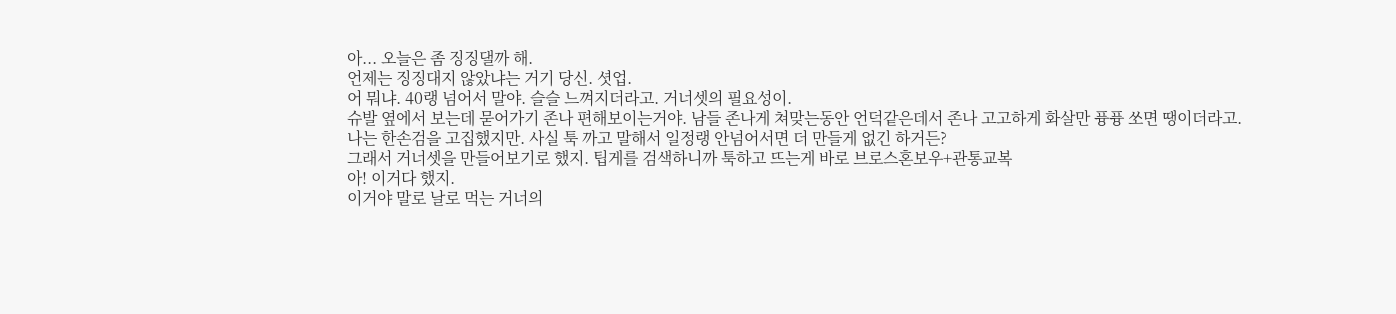아... 오늘은 좀 징징댈까 해.
언제는 징징대지 않았냐는 거기 당신. 셧업.
어 뭐냐. 40랭 넘어서 말야. 슬슬 느껴지더라고. 거너셋의 필요성이.
슈발 옆에서 보는데 묻어가기 존나 편해보이는거야. 남들 존나게 쳐맞는동안 언덕같은데서 존나 고고하게 화살만 퓽퓽 쏘면 땡이더라고.
나는 한손검을 고집했지만. 사실 툭 까고 말해서 일정랭 안넘어서면 더 만들게 없긴 하거든?
그래서 거너셋을 만들어보기로 했지. 팁게를 검색하니까 툭하고 뜨는게 바로 브로스혼보우+관통교복
아! 이거다 했지.
이거야 말로 날로 먹는 거너의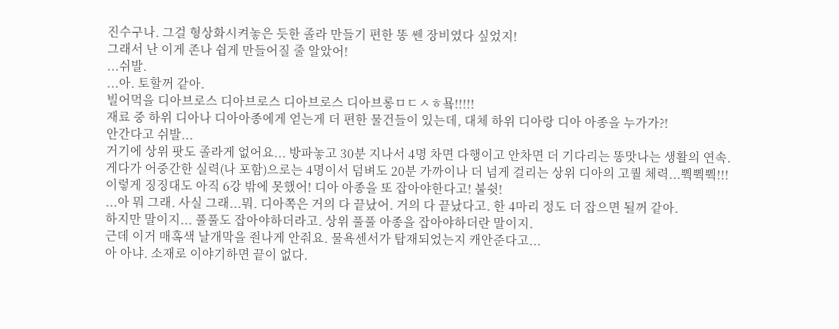진수구나. 그걸 형상화시켜놓은 듯한 졸라 만들기 편한 똥 쎈 장비였다 싶었지!
그래서 난 이게 존나 쉽게 만들어질 줄 알았어!
...쉬발.
...아. 토할꺼 같아.
빌어먹을 디아브로스 디아브로스 디아브로스 디아브롱ㅁㄷㅅㅎ묰!!!!!
재료 중 하위 디아나 디아아종에게 얻는게 더 편한 물건들이 있는데, 대체 하위 디아랑 디아 아종을 누가가?!
안간다고 쉬발...
거기에 상위 팟도 졸라게 없어요... 방파놓고 30분 지나서 4명 차면 다행이고 안차면 더 기다리는 똥맛나는 생활의 연속.
게다가 어중간한 실력(나 포함)으로는 4명이서 덤벼도 20분 가까이나 더 넘게 걸리는 상위 디아의 고퀄 체력...뿩뿩뿩!!!
이렇게 징징대도 아직 6강 밖에 못했어! 디아 아종을 또 잡아야한다고! 불쉿!
...아 뭐 그래. 사실 그래...뭐. 디아쪽은 거의 다 끝났어. 거의 다 끝났다고. 한 4마리 정도 더 잡으면 될꺼 같아.
하지만 말이지... 풀풀도 잡아야하더라고. 상위 풀풀 아종을 잡아야하더란 말이지.
근데 이거 매혹색 날개막을 줜나게 안줘요. 물욕센서가 탑재되었는지 캐안준다고...
아 아냐. 소재로 이야기하면 끝이 없다.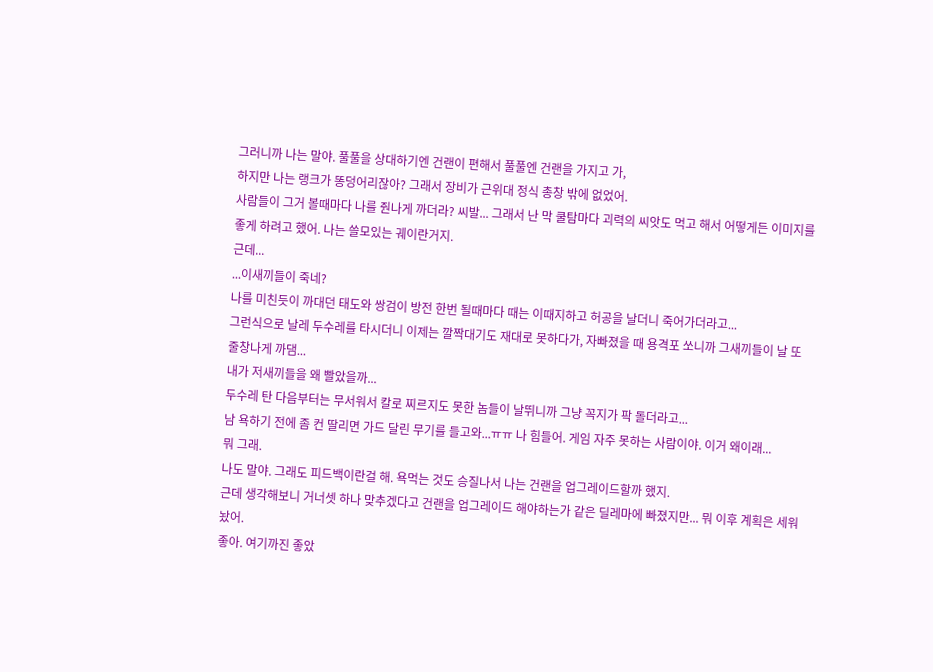그러니까 나는 말야. 풀풀을 상대하기엔 건랜이 편해서 풀풀엔 건랜을 가지고 가,
하지만 나는 랭크가 똥덩어리잖아? 그래서 장비가 근위대 정식 총창 밖에 없었어.
사람들이 그거 볼때마다 나를 줜나게 까더라? 씨발... 그래서 난 막 쿨탐마다 괴력의 씨앗도 먹고 해서 어떻게든 이미지를 좋게 하려고 했어. 나는 쓸모있는 궤이란거지.
근데...
...이새끼들이 죽네?
나를 미친듯이 까대던 태도와 쌍검이 방전 한번 될때마다 때는 이때지하고 허공을 날더니 죽어가더라고...
그런식으로 날레 두수레를 타시더니 이제는 깔짝대기도 재대로 못하다가, 자빠졌을 때 용격포 쏘니까 그새끼들이 날 또 줄창나게 까댐...
내가 저새끼들을 왜 빨았을까...
두수레 탄 다음부터는 무서워서 칼로 찌르지도 못한 놈들이 날뛰니까 그냥 꼭지가 팍 돌더라고...
남 욕하기 전에 좀 컨 딸리면 가드 달린 무기를 들고와...ㅠㅠ 나 힘들어. 게임 자주 못하는 사람이야. 이거 왜이래...
뭐 그래.
나도 말야. 그래도 피드백이란걸 해. 욕먹는 것도 승질나서 나는 건랜을 업그레이드할까 했지.
근데 생각해보니 거너셋 하나 맞추겠다고 건랜을 업그레이드 해야하는가 같은 딜레마에 빠졌지만... 뭐 이후 계획은 세워놨어.
좋아. 여기까진 좋았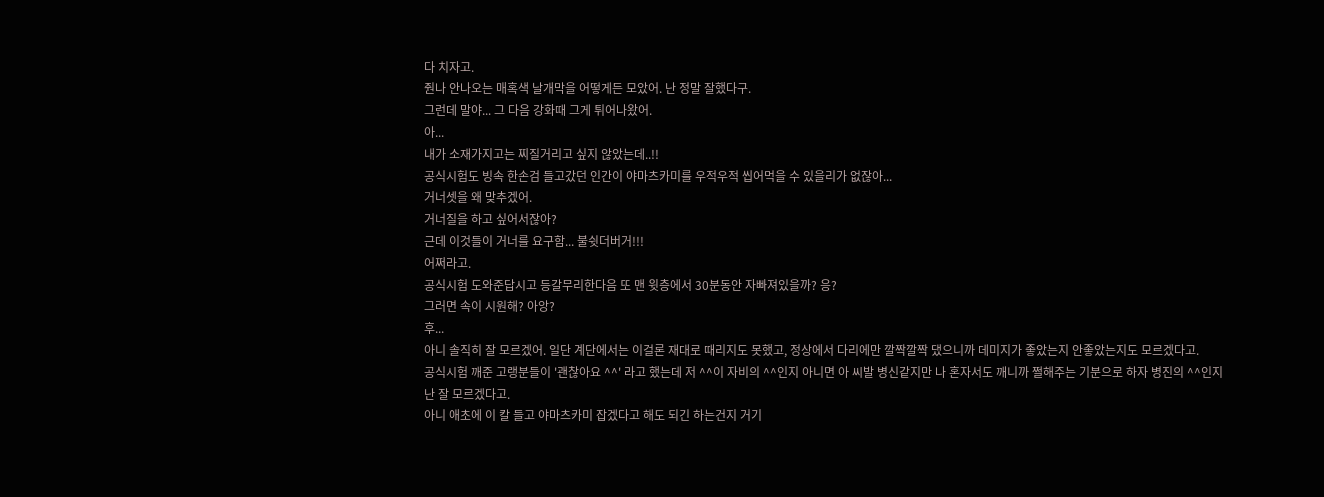다 치자고.
줜나 안나오는 매혹색 날개막을 어떻게든 모았어. 난 정말 잘했다구.
그런데 말야... 그 다음 강화때 그게 튀어나왔어.
아...
내가 소재가지고는 찌질거리고 싶지 않았는데..!!
공식시험도 빙속 한손검 들고갔던 인간이 야마츠카미를 우적우적 씹어먹을 수 있을리가 없잖아...
거너셋을 왜 맞추겠어.
거너질을 하고 싶어서잖아?
근데 이것들이 거너를 요구함... 불쉿더버거!!!
어쩌라고.
공식시험 도와준답시고 등갈무리한다음 또 맨 윗층에서 30분동안 자빠져있을까? 응?
그러면 속이 시원해? 아앙?
후...
아니 솔직히 잘 모르겠어. 일단 계단에서는 이걸론 재대로 때리지도 못했고, 정상에서 다리에만 깔짝깔짝 댔으니까 데미지가 좋았는지 안좋았는지도 모르겠다고.
공식시험 깨준 고랭분들이 '괜찮아요 ^^' 라고 했는데 저 ^^이 자비의 ^^인지 아니면 아 씨발 병신같지만 나 혼자서도 깨니까 쩔해주는 기분으로 하자 병진의 ^^인지 난 잘 모르겠다고.
아니 애초에 이 칼 들고 야마츠카미 잡겠다고 해도 되긴 하는건지 거기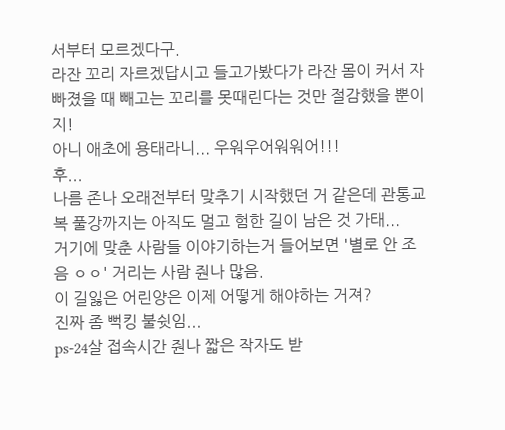서부터 모르겠다구.
라잔 꼬리 자르겠답시고 들고가봤다가 라잔 몸이 커서 자빠졌을 때 빼고는 꼬리를 못때린다는 것만 절감했을 뿐이지!
아니 애초에 용태라니... 우워우어워워어!!!
후...
나름 존나 오래전부터 맞추기 시작했던 거 같은데 관통교복 풀강까지는 아직도 멀고 험한 길이 남은 것 가태...
거기에 맞춘 사람들 이야기하는거 들어보면 '별로 안 조음 ㅇㅇ' 거리는 사람 줜나 많음.
이 길잃은 어린양은 이제 어떻게 해야하는 거져?
진짜 좀 뻑킹 불쉿임...
ps-24살 접속시간 줜나 짧은 작자도 받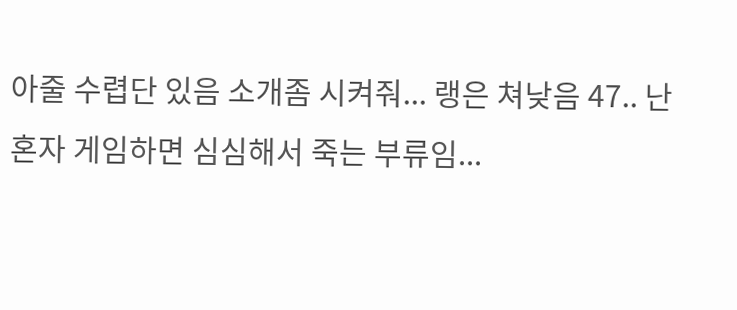아줄 수렵단 있음 소개좀 시켜줘... 랭은 쳐낮음 47.. 난 혼자 게임하면 심심해서 죽는 부류임...